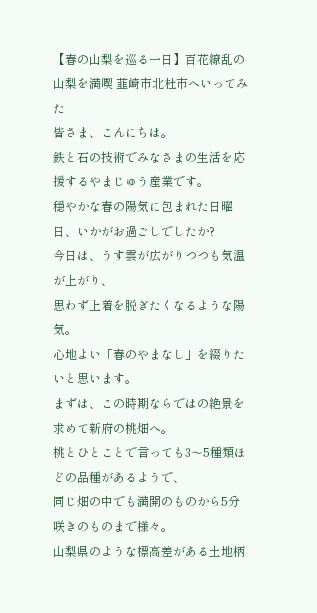【春の山梨を巡る一日】百花繚乱の山梨を満喫 韮崎市北杜市へいってみた
皆さま、こんにちは。
鉄と石の技術でみなさまの生活を応援するやまじゅう産業です。
穏やかな春の陽気に包まれた日曜日、いかがお過ごしでしたか?
今日は、うす雲が広がりつつも気温が上がり、
思わず上着を脱ぎたくなるような陽気。
心地よい「春のやまなし」を綴りたいと思います。
まずは、この時期ならではの絶景を求めて新府の桃畑へ。
桃とひとことで言っても3〜5種類ほどの品種があるようで、
同じ畑の中でも満開のものから5分咲きのものまで様々。
山梨県のような標高差がある土地柄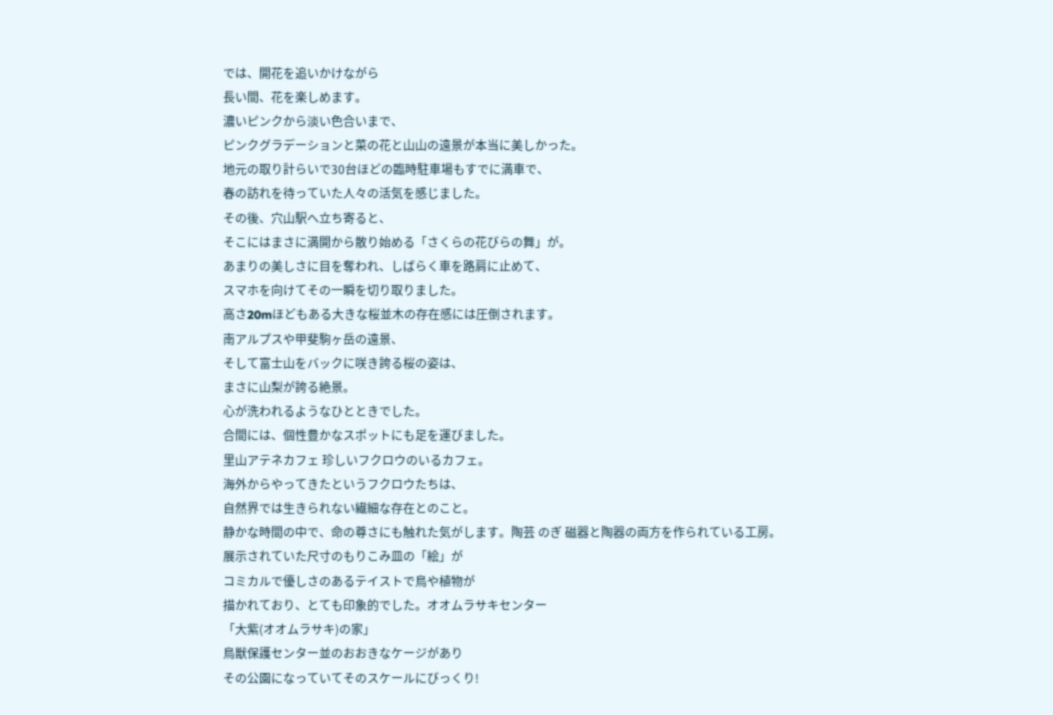では、開花を追いかけながら
長い間、花を楽しめます。
濃いピンクから淡い色合いまで、
ピンクグラデーションと菜の花と山山の遠景が本当に美しかった。
地元の取り計らいで30台ほどの臨時駐車場もすでに満車で、
春の訪れを待っていた人々の活気を感じました。
その後、穴山駅へ立ち寄ると、
そこにはまさに満開から散り始める「さくらの花びらの舞」が。
あまりの美しさに目を奪われ、しばらく車を路肩に止めて、
スマホを向けてその一瞬を切り取りました。
高さ20mほどもある大きな桜並木の存在感には圧倒されます。
南アルプスや甲斐駒ヶ岳の遠景、
そして富士山をバックに咲き誇る桜の姿は、
まさに山梨が誇る絶景。
心が洗われるようなひとときでした。
合間には、個性豊かなスポットにも足を運びました。
里山アテネカフェ 珍しいフクロウのいるカフェ。
海外からやってきたというフクロウたちは、
自然界では生きられない繊細な存在とのこと。
静かな時間の中で、命の尊さにも触れた気がします。陶芸 のぎ 磁器と陶器の両方を作られている工房。
展示されていた尺寸のもりこみ皿の「絵」が
コミカルで優しさのあるテイストで鳥や植物が
描かれており、とても印象的でした。オオムラサキセンター
「大紫(オオムラサキ)の家」
鳥獣保護センター並のおおきなケージがあり
その公園になっていてそのスケールにびっくり!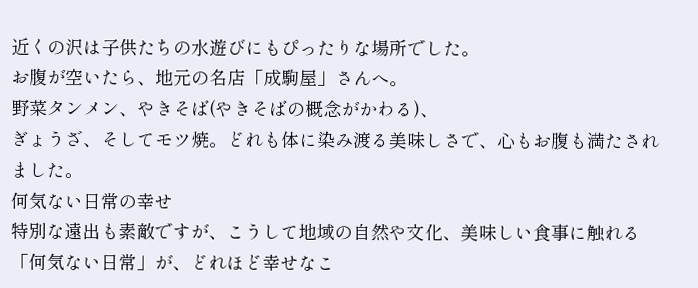近くの沢は子供たちの水遊びにもぴったりな場所でした。
お腹が空いたら、地元の名店「成駒屋」さんへ。
野菜タンメン、やきそば(やきそばの概念がかわる)、
ぎょうざ、そしてモツ焼。どれも体に染み渡る美味しさで、心もお腹も満たされました。
何気ない日常の幸せ
特別な遠出も素敵ですが、こうして地域の自然や文化、美味しい食事に触れる「何気ない日常」が、どれほど幸せなこ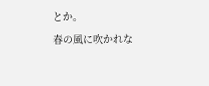とか。
春の風に吹かれな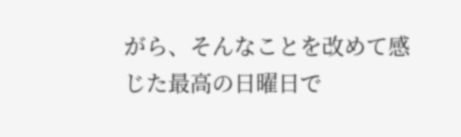がら、そんなことを改めて感じた最高の日曜日で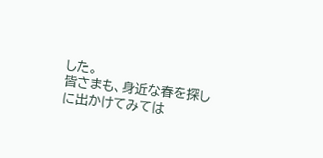した。
皆さまも、身近な春を探しに出かけてみては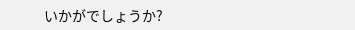いかがでしょうか?